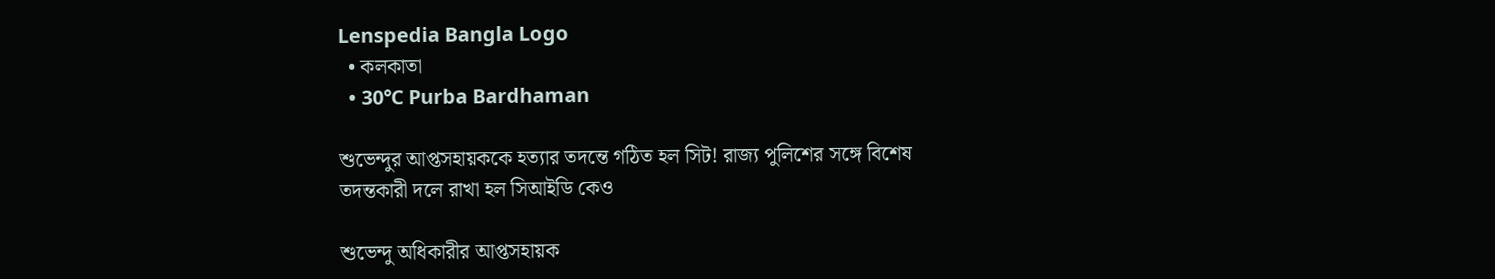Lenspedia Bangla Logo
  • কলকাতা
  • 30℃ Purba Bardhaman

শুভেন্দুর আপ্তসহায়ককে হত্যার তদন্তে গঠিত হল সিট! রাজ্য পুলিশের সঙ্গে বিশেষ তদন্তকারী দলে রাখা হল সিআইডি কেও

শুভেন্দু অধিকারীর আপ্তসহায়ক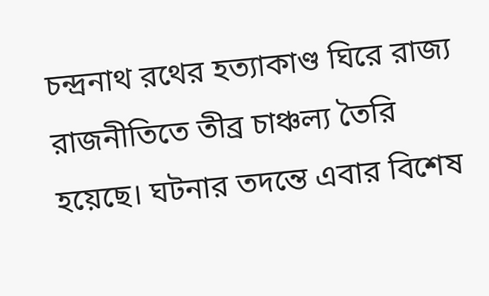চন্দ্রনাথ রথের হত্যাকাণ্ড ঘিরে রাজ্য রাজনীতিতে তীব্র চাঞ্চল্য তৈরি হয়েছে। ঘটনার তদন্তে এবার বিশেষ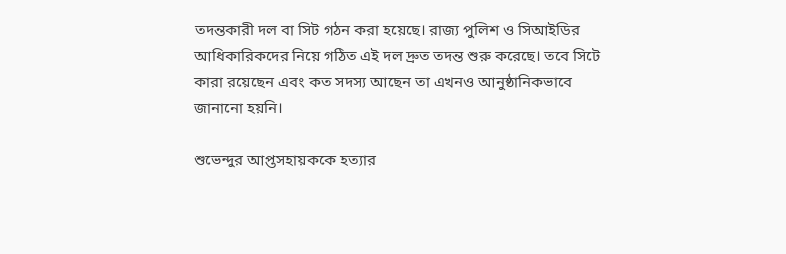তদন্তকারী দল বা সিট গঠন করা হয়েছে। রাজ্য পুলিশ ও সিআইডির আধিকারিকদের নিয়ে গঠিত এই দল দ্রুত তদন্ত শুরু করেছে। তবে সিটে কারা রয়েছেন এবং কত সদস্য আছেন তা এখনও আনুষ্ঠানিকভাবে জানানো হয়নি।

শুভেন্দুর আপ্তসহায়ককে হত্যার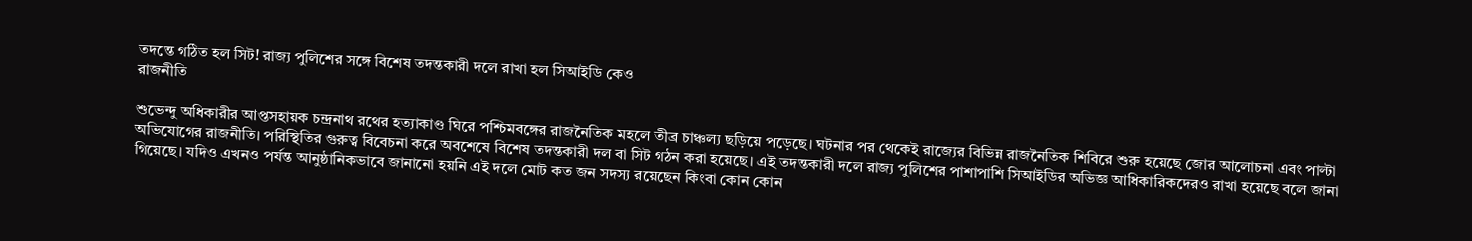তদন্তে গঠিত হল সিট! রাজ্য পুলিশের সঙ্গে বিশেষ তদন্তকারী দলে রাখা হল সিআইডি কেও
রাজনীতি

শুভেন্দু অধিকারীর আপ্তসহায়ক চন্দ্রনাথ রথের হত্যাকাণ্ড ঘিরে পশ্চিমবঙ্গের রাজনৈতিক মহলে তীব্র চাঞ্চল্য ছড়িয়ে পড়েছে। ঘটনার পর থেকেই রাজ্যের বিভিন্ন রাজনৈতিক শিবিরে শুরু হয়েছে জোর আলোচনা এবং পাল্টা অভিযোগের রাজনীতি। পরিস্থিতির গুরুত্ব বিবেচনা করে অবশেষে বিশেষ তদন্তকারী দল বা সিট গঠন করা হয়েছে। এই তদন্তকারী দলে রাজ্য পুলিশের পাশাপাশি সিআইডির অভিজ্ঞ আধিকারিকদেরও রাখা হয়েছে বলে জানা গিয়েছে। যদিও এখনও পর্যন্ত আনুষ্ঠানিকভাবে জানানো হয়নি এই দলে মোট কত জন সদস্য রয়েছেন কিংবা কোন কোন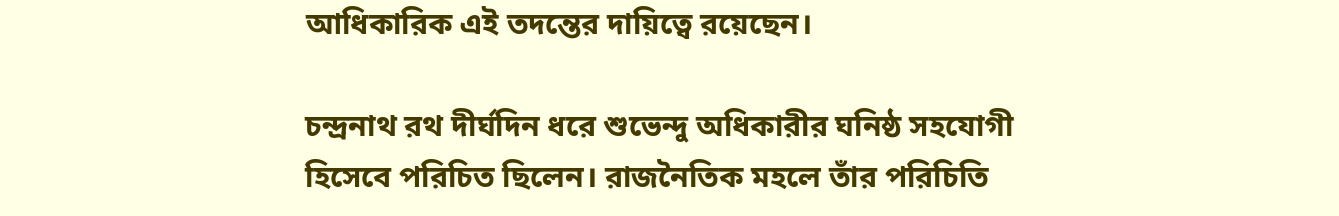আধিকারিক এই তদন্তের দায়িত্বে রয়েছেন।

চন্দ্রনাথ রথ দীর্ঘদিন ধরে শুভেন্দু অধিকারীর ঘনিষ্ঠ সহযোগী হিসেবে পরিচিত ছিলেন। রাজনৈতিক মহলে তাঁর পরিচিতি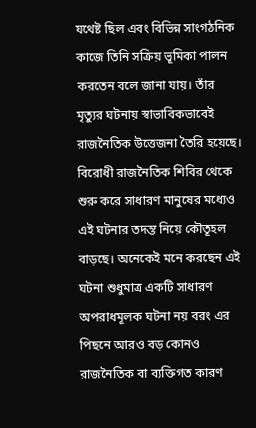যথেষ্ট ছিল এবং বিভিন্ন সাংগঠনিক কাজে তিনি সক্রিয় ভূমিকা পালন করতেন বলে জানা যায়। তাঁর মৃত্যুর ঘটনায় স্বাভাবিকভাবেই রাজনৈতিক উত্তেজনা তৈরি হয়েছে। বিরোধী রাজনৈতিক শিবির থেকে শুরু করে সাধারণ মানুষের মধ্যেও এই ঘটনার তদন্ত নিয়ে কৌতূহল বাড়ছে। অনেকেই মনে করছেন এই ঘটনা শুধুমাত্র একটি সাধারণ অপরাধমূলক ঘটনা নয় বরং এর পিছনে আরও বড় কোনও রাজনৈতিক বা ব্যক্তিগত কারণ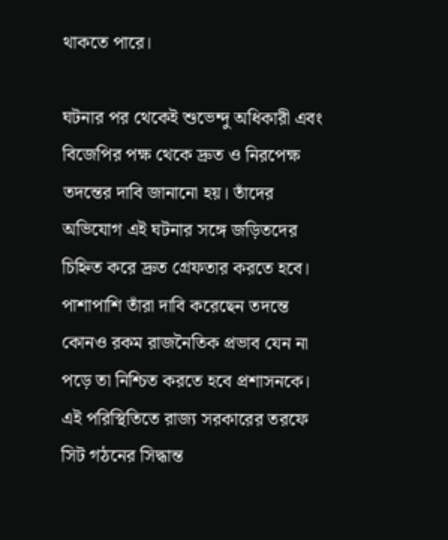থাকতে পারে।

ঘটনার পর থেকেই শুভেন্দু অধিকারী এবং বিজেপির পক্ষ থেকে দ্রুত ও নিরপেক্ষ তদন্তের দাবি জানানো হয়। তাঁদের অভিযোগ এই ঘটনার সঙ্গে জড়িতদের চিহ্নিত করে দ্রুত গ্রেফতার করতে হবে। পাশাপাশি তাঁরা দাবি করেছেন তদন্তে কোনও রকম রাজনৈতিক প্রভাব যেন না পড়ে তা নিশ্চিত করতে হবে প্রশাসনকে। এই পরিস্থিতিতে রাজ্য সরকারের তরফে সিট গঠনের সিদ্ধান্ত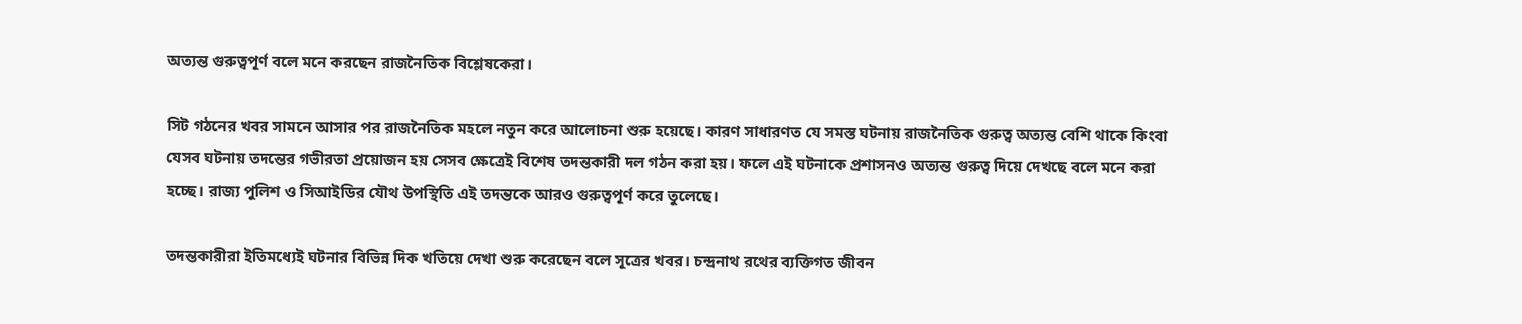অত্যন্ত গুরুত্বপূর্ণ বলে মনে করছেন রাজনৈতিক বিশ্লেষকেরা।

সিট গঠনের খবর সামনে আসার পর রাজনৈতিক মহলে নতুন করে আলোচনা শুরু হয়েছে। কারণ সাধারণত যে সমস্ত ঘটনায় রাজনৈতিক গুরুত্ব অত্যন্ত বেশি থাকে কিংবা যেসব ঘটনায় তদন্তের গভীরতা প্রয়োজন হয় সেসব ক্ষেত্রেই বিশেষ তদন্তকারী দল গঠন করা হয়। ফলে এই ঘটনাকে প্রশাসনও অত্যন্ত গুরুত্ব দিয়ে দেখছে বলে মনে করা হচ্ছে। রাজ্য পুলিশ ও সিআইডির যৌথ উপস্থিতি এই তদন্তকে আরও গুরুত্বপূর্ণ করে তুলেছে।

তদন্তকারীরা ইতিমধ্যেই ঘটনার বিভিন্ন দিক খতিয়ে দেখা শুরু করেছেন বলে সূত্রের খবর। চন্দ্রনাথ রথের ব্যক্তিগত জীবন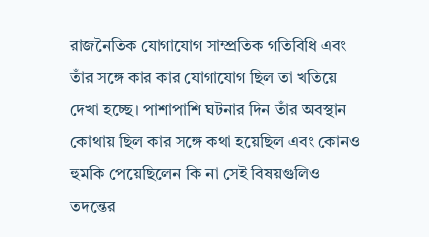রাজনৈতিক যোগাযোগ সাম্প্রতিক গতিবিধি এবং তাঁর সঙ্গে কার কার যোগাযোগ ছিল তা খতিয়ে দেখা হচ্ছে। পাশাপাশি ঘটনার দিন তাঁর অবস্থান কোথায় ছিল কার সঙ্গে কথা হয়েছিল এবং কোনও হুমকি পেয়েছিলেন কি না সেই বিষয়গুলিও তদন্তের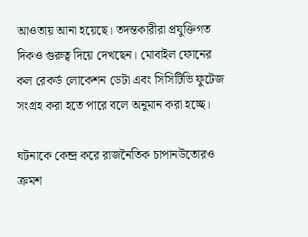আওতায় আনা হয়েছে। তদন্তকারীরা প্রযুক্তিগত দিকও গুরুত্ব দিয়ে দেখছেন। মোবাইল ফোনের কল রেকর্ড লোকেশন ডেটা এবং সিসিটিভি ফুটেজ সংগ্রহ করা হতে পারে বলে অনুমান করা হচ্ছে।

ঘটনাকে কেন্দ্র করে রাজনৈতিক চাপানউতোরও ক্রমশ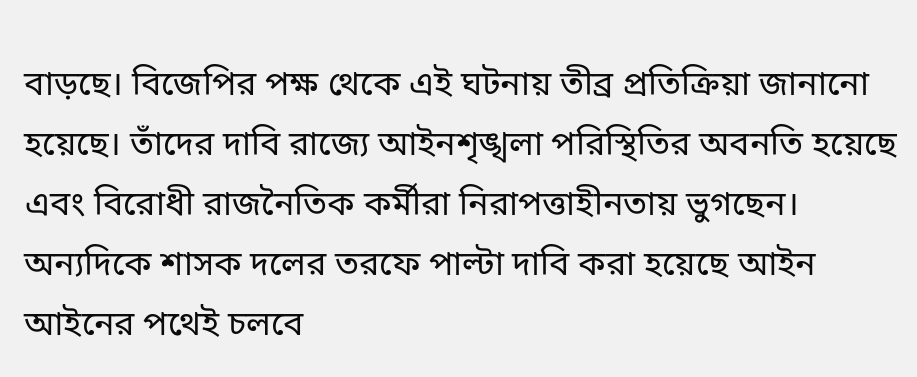বাড়ছে। বিজেপির পক্ষ থেকে এই ঘটনায় তীব্র প্রতিক্রিয়া জানানো হয়েছে। তাঁদের দাবি রাজ্যে আইনশৃঙ্খলা পরিস্থিতির অবনতি হয়েছে এবং বিরোধী রাজনৈতিক কর্মীরা নিরাপত্তাহীনতায় ভুগছেন। অন্যদিকে শাসক দলের তরফে পাল্টা দাবি করা হয়েছে আইন আইনের পথেই চলবে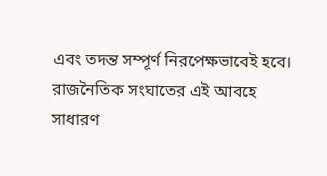এবং তদন্ত সম্পূর্ণ নিরপেক্ষভাবেই হবে। রাজনৈতিক সংঘাতের এই আবহে সাধারণ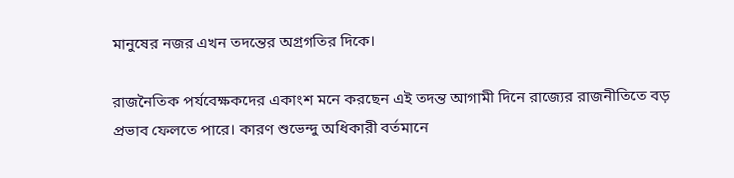মানুষের নজর এখন তদন্তের অগ্রগতির দিকে।

রাজনৈতিক পর্যবেক্ষকদের একাংশ মনে করছেন এই তদন্ত আগামী দিনে রাজ্যের রাজনীতিতে বড় প্রভাব ফেলতে পারে। কারণ শুভেন্দু অধিকারী বর্তমানে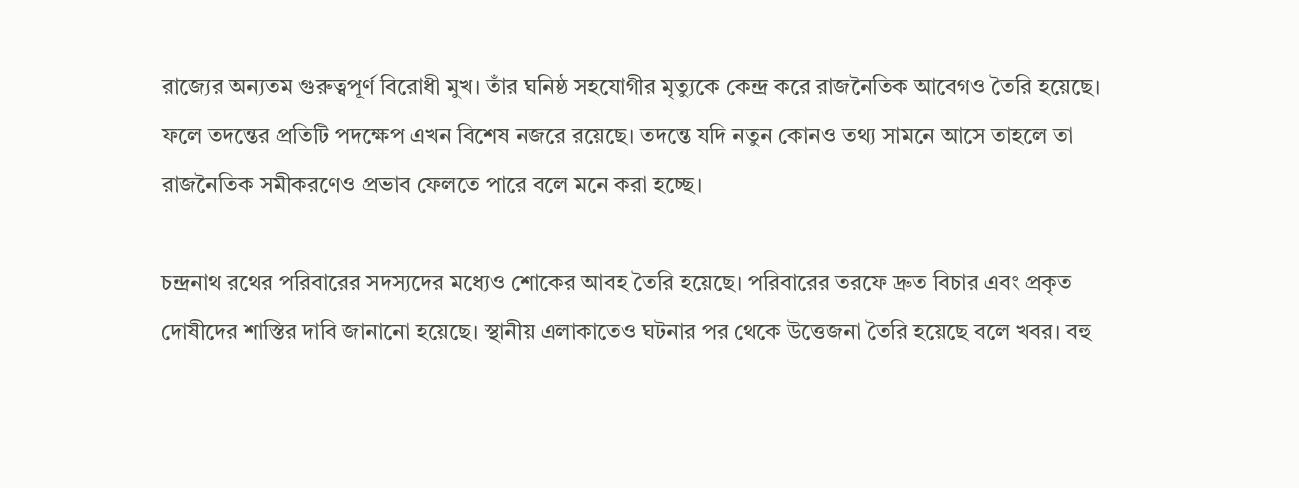রাজ্যের অন্যতম গুরুত্বপূর্ণ বিরোধী মুখ। তাঁর ঘনিষ্ঠ সহযোগীর মৃত্যুকে কেন্দ্র করে রাজনৈতিক আবেগও তৈরি হয়েছে। ফলে তদন্তের প্রতিটি পদক্ষেপ এখন বিশেষ নজরে রয়েছে। তদন্তে যদি নতুন কোনও তথ্য সামনে আসে তাহলে তা রাজনৈতিক সমীকরণেও প্রভাব ফেলতে পারে বলে মনে করা হচ্ছে।

চন্দ্রনাথ রথের পরিবারের সদস্যদের মধ্যেও শোকের আবহ তৈরি হয়েছে। পরিবারের তরফে দ্রুত বিচার এবং প্রকৃত দোষীদের শাস্তির দাবি জানানো হয়েছে। স্থানীয় এলাকাতেও ঘটনার পর থেকে উত্তেজনা তৈরি হয়েছে বলে খবর। বহু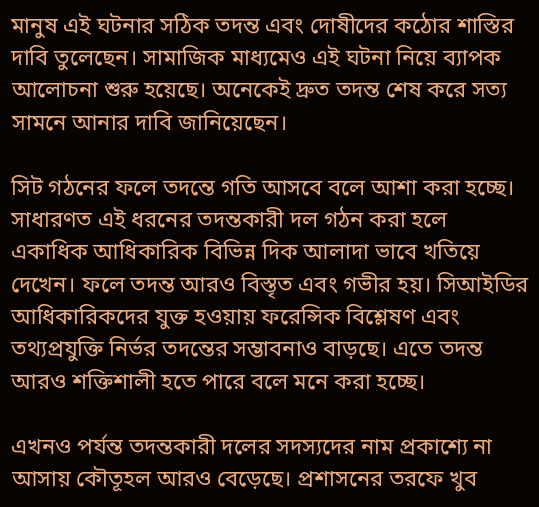মানুষ এই ঘটনার সঠিক তদন্ত এবং দোষীদের কঠোর শাস্তির দাবি তুলেছেন। সামাজিক মাধ্যমেও এই ঘটনা নিয়ে ব্যাপক আলোচনা শুরু হয়েছে। অনেকেই দ্রুত তদন্ত শেষ করে সত্য সামনে আনার দাবি জানিয়েছেন।

সিট গঠনের ফলে তদন্তে গতি আসবে বলে আশা করা হচ্ছে। সাধারণত এই ধরনের তদন্তকারী দল গঠন করা হলে একাধিক আধিকারিক বিভিন্ন দিক আলাদা ভাবে খতিয়ে দেখেন। ফলে তদন্ত আরও বিস্তৃত এবং গভীর হয়। সিআইডির আধিকারিকদের যুক্ত হওয়ায় ফরেন্সিক বিশ্লেষণ এবং তথ্যপ্রযুক্তি নির্ভর তদন্তের সম্ভাবনাও বাড়ছে। এতে তদন্ত আরও শক্তিশালী হতে পারে বলে মনে করা হচ্ছে।

এখনও পর্যন্ত তদন্তকারী দলের সদস্যদের নাম প্রকাশ্যে না আসায় কৌতূহল আরও বেড়েছে। প্রশাসনের তরফে খুব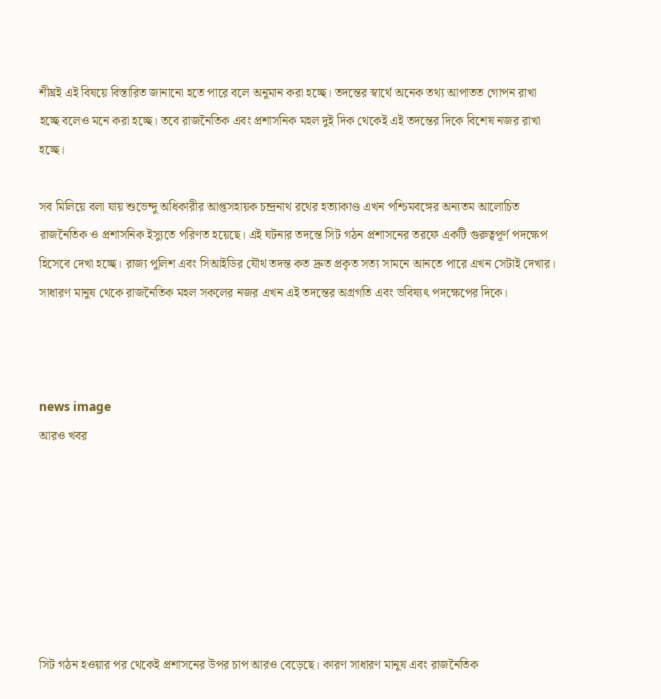শীঘ্রই এই বিষয়ে বিস্তারিত জানানো হতে পারে বলে অনুমান করা হচ্ছে। তদন্তের স্বার্থে অনেক তথ্য আপাতত গোপন রাখা হচ্ছে বলেও মনে করা হচ্ছে। তবে রাজনৈতিক এবং প্রশাসনিক মহল দুই দিক থেকেই এই তদন্তের দিকে বিশেষ নজর রাখা হচ্ছে।

সব মিলিয়ে বলা যায় শুভেন্দু অধিকারীর আপ্তসহায়ক চন্দ্রনাথ রথের হত্যাকাণ্ড এখন পশ্চিমবঙ্গের অন্যতম আলোচিত রাজনৈতিক ও প্রশাসনিক ইস্যুতে পরিণত হয়েছে। এই ঘটনার তদন্তে সিট গঠন প্রশাসনের তরফে একটি গুরুত্বপূর্ণ পদক্ষেপ হিসেবে দেখা হচ্ছে। রাজ্য পুলিশ এবং সিআইডির যৌথ তদন্ত কত দ্রুত প্রকৃত সত্য সামনে আনতে পারে এখন সেটাই দেখার। সাধারণ মানুষ থেকে রাজনৈতিক মহল সকলের নজর এখন এই তদন্তের অগ্রগতি এবং ভবিষ্যৎ পদক্ষেপের দিকে।



news image
আরও খবর







সিট গঠন হওয়ার পর থেকেই প্রশাসনের উপর চাপ আরও বেড়েছে। কারণ সাধারণ মানুষ এবং রাজনৈতিক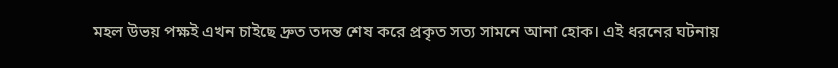মহল উভয় পক্ষই এখন চাইছে দ্রুত তদন্ত শেষ করে প্রকৃত সত্য সামনে আনা হোক। এই ধরনের ঘটনায়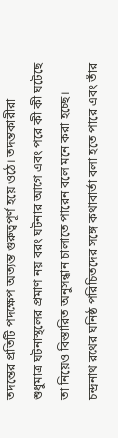তদন্তের প্রতিটি পদক্ষেপ অত্যন্ত গুরুত্বপূর্ণ হয়ে ওঠে। তদন্তকারীরা শুধুমাত্র ঘটনাস্থলের প্রমাণ নয় বরং ঘটনার আগে এবং পরে কী কী ঘটেছে তা নিয়েও বিস্তারিত অনুসন্ধান চালাতে পারেন বলে মনে করা হচ্ছে। চন্দ্রনাথ রথের ঘনিষ্ঠ পরিচিতদের সঙ্গে কথাবার্তা বলা হতে পারে এবং তাঁর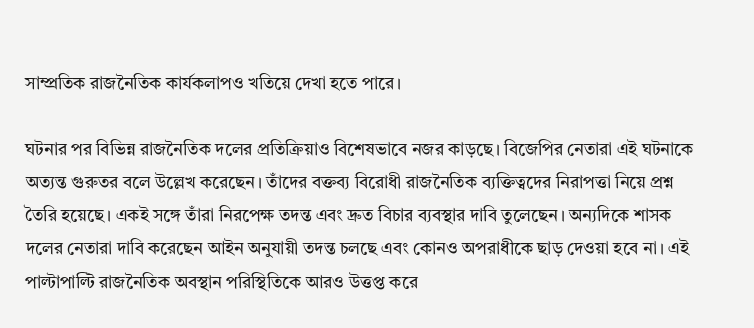সাম্প্রতিক রাজনৈতিক কার্যকলাপও খতিয়ে দেখা হতে পারে।

ঘটনার পর বিভিন্ন রাজনৈতিক দলের প্রতিক্রিয়াও বিশেষভাবে নজর কাড়ছে। বিজেপির নেতারা এই ঘটনাকে অত্যন্ত গুরুতর বলে উল্লেখ করেছেন। তাঁদের বক্তব্য বিরোধী রাজনৈতিক ব্যক্তিত্বদের নিরাপত্তা নিয়ে প্রশ্ন তৈরি হয়েছে। একই সঙ্গে তাঁরা নিরপেক্ষ তদন্ত এবং দ্রুত বিচার ব্যবস্থার দাবি তুলেছেন। অন্যদিকে শাসক দলের নেতারা দাবি করেছেন আইন অনুযায়ী তদন্ত চলছে এবং কোনও অপরাধীকে ছাড় দেওয়া হবে না। এই পাল্টাপাল্টি রাজনৈতিক অবস্থান পরিস্থিতিকে আরও উত্তপ্ত করে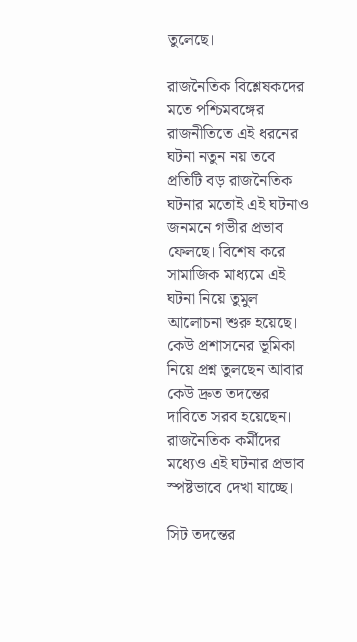তুলেছে।

রাজনৈতিক বিশ্লেষকদের মতে পশ্চিমবঙ্গের রাজনীতিতে এই ধরনের ঘটনা নতুন নয় তবে প্রতিটি বড় রাজনৈতিক ঘটনার মতোই এই ঘটনাও জনমনে গভীর প্রভাব ফেলছে। বিশেষ করে সামাজিক মাধ্যমে এই ঘটনা নিয়ে তুমুল আলোচনা শুরু হয়েছে। কেউ প্রশাসনের ভূমিকা নিয়ে প্রশ্ন তুলছেন আবার কেউ দ্রুত তদন্তের দাবিতে সরব হয়েছেন। রাজনৈতিক কর্মীদের মধ্যেও এই ঘটনার প্রভাব স্পষ্টভাবে দেখা যাচ্ছে।

সিট তদন্তের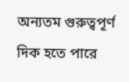অন্যতম গুরুত্বপূর্ণ দিক হতে পারে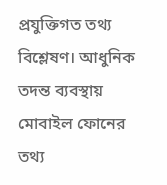প্রযুক্তিগত তথ্য বিশ্লেষণ। আধুনিক তদন্ত ব্যবস্থায় মোবাইল ফোনের তথ্য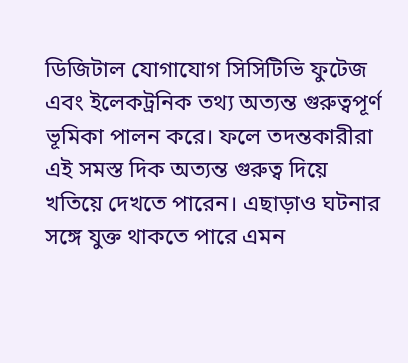ডিজিটাল যোগাযোগ সিসিটিভি ফুটেজ এবং ইলেকট্রনিক তথ্য অত্যন্ত গুরুত্বপূর্ণ ভূমিকা পালন করে। ফলে তদন্তকারীরা এই সমস্ত দিক অত্যন্ত গুরুত্ব দিয়ে খতিয়ে দেখতে পারেন। এছাড়াও ঘটনার সঙ্গে যুক্ত থাকতে পারে এমন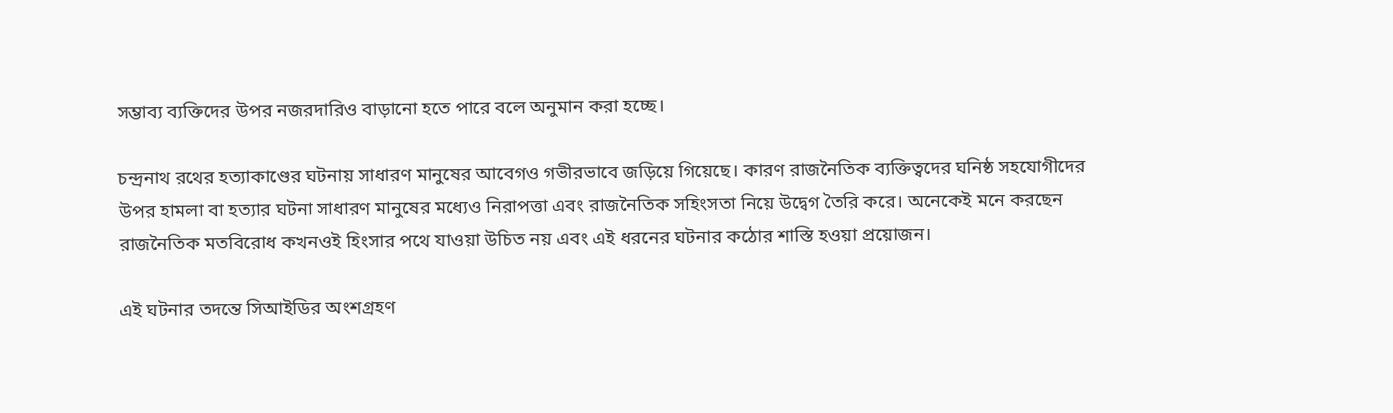সম্ভাব্য ব্যক্তিদের উপর নজরদারিও বাড়ানো হতে পারে বলে অনুমান করা হচ্ছে।

চন্দ্রনাথ রথের হত্যাকাণ্ডের ঘটনায় সাধারণ মানুষের আবেগও গভীরভাবে জড়িয়ে গিয়েছে। কারণ রাজনৈতিক ব্যক্তিত্বদের ঘনিষ্ঠ সহযোগীদের উপর হামলা বা হত্যার ঘটনা সাধারণ মানুষের মধ্যেও নিরাপত্তা এবং রাজনৈতিক সহিংসতা নিয়ে উদ্বেগ তৈরি করে। অনেকেই মনে করছেন রাজনৈতিক মতবিরোধ কখনওই হিংসার পথে যাওয়া উচিত নয় এবং এই ধরনের ঘটনার কঠোর শাস্তি হওয়া প্রয়োজন।

এই ঘটনার তদন্তে সিআইডির অংশগ্রহণ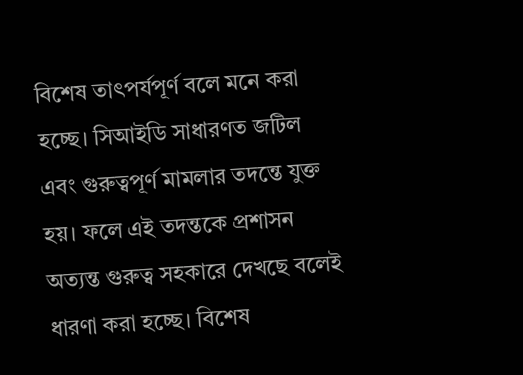বিশেষ তাৎপর্যপূর্ণ বলে মনে করা হচ্ছে। সিআইডি সাধারণত জটিল এবং গুরুত্বপূর্ণ মামলার তদন্তে যুক্ত হয়। ফলে এই তদন্তকে প্রশাসন অত্যন্ত গুরুত্ব সহকারে দেখছে বলেই ধারণা করা হচ্ছে। বিশেষ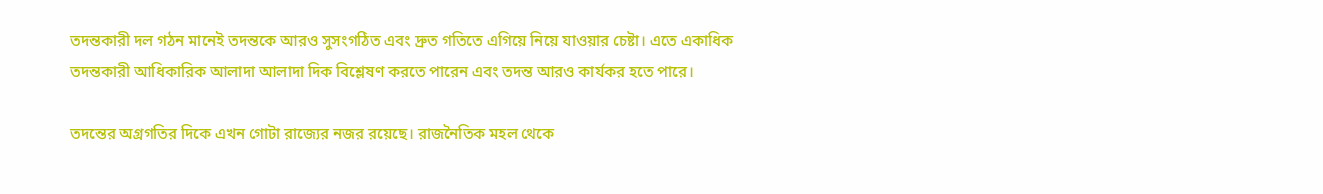তদন্তকারী দল গঠন মানেই তদন্তকে আরও সুসংগঠিত এবং দ্রুত গতিতে এগিয়ে নিয়ে যাওয়ার চেষ্টা। এতে একাধিক তদন্তকারী আধিকারিক আলাদা আলাদা দিক বিশ্লেষণ করতে পারেন এবং তদন্ত আরও কার্যকর হতে পারে।

তদন্তের অগ্রগতির দিকে এখন গোটা রাজ্যের নজর রয়েছে। রাজনৈতিক মহল থেকে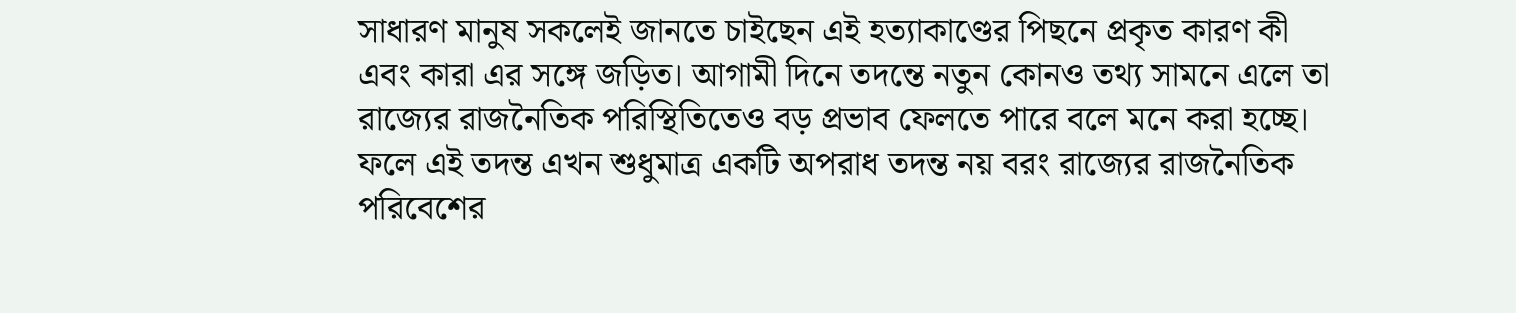সাধারণ মানুষ সকলেই জানতে চাইছেন এই হত্যাকাণ্ডের পিছনে প্রকৃত কারণ কী এবং কারা এর সঙ্গে জড়িত। আগামী দিনে তদন্তে নতুন কোনও তথ্য সামনে এলে তা রাজ্যের রাজনৈতিক পরিস্থিতিতেও বড় প্রভাব ফেলতে পারে বলে মনে করা হচ্ছে। ফলে এই তদন্ত এখন শুধুমাত্র একটি অপরাধ তদন্ত নয় বরং রাজ্যের রাজনৈতিক পরিবেশের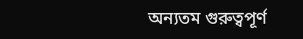অন্যতম গুরুত্বপূর্ণ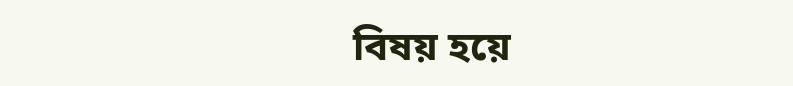বিষয় হয়ে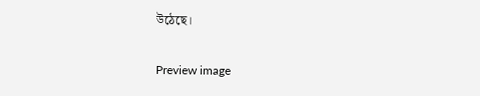উঠেছে।

Preview image